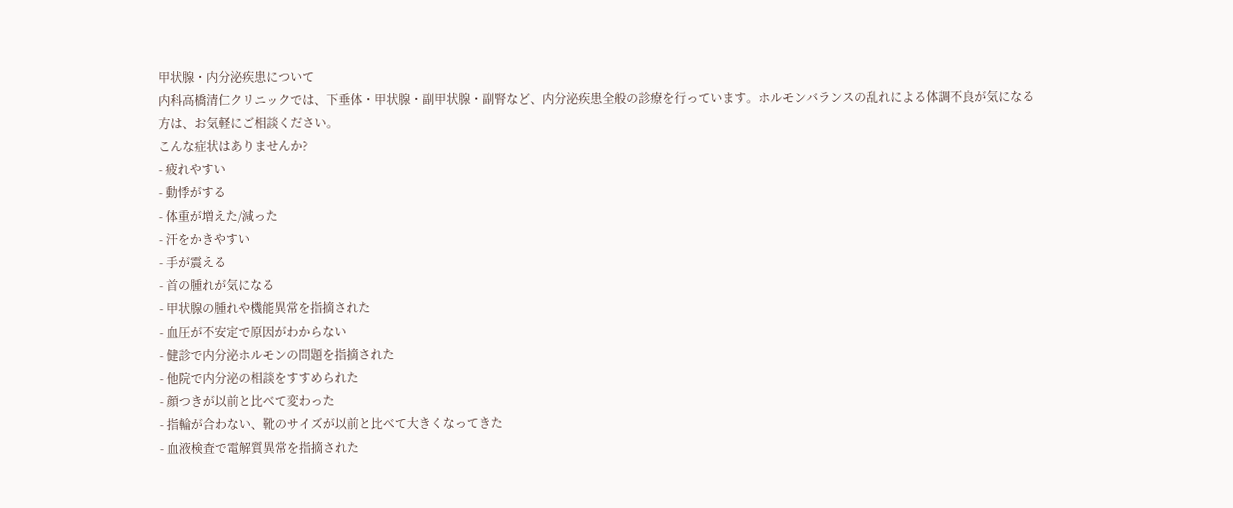甲状腺・内分泌疾患について
内科高橋清仁クリニックでは、下垂体・甲状腺・副甲状腺・副腎など、内分泌疾患全般の診療を行っています。ホルモンバランスの乱れによる体調不良が気になる方は、お気軽にご相談ください。
こんな症状はありませんか?
- 疲れやすい
- 動悸がする
- 体重が増えた/減った
- 汗をかきやすい
- 手が震える
- 首の腫れが気になる
- 甲状腺の腫れや機能異常を指摘された
- 血圧が不安定で原因がわからない
- 健診で内分泌ホルモンの問題を指摘された
- 他院で内分泌の相談をすすめられた
- 顔つきが以前と比べて変わった
- 指輪が合わない、靴のサイズが以前と比べて大きくなってきた
- 血液検査で電解質異常を指摘された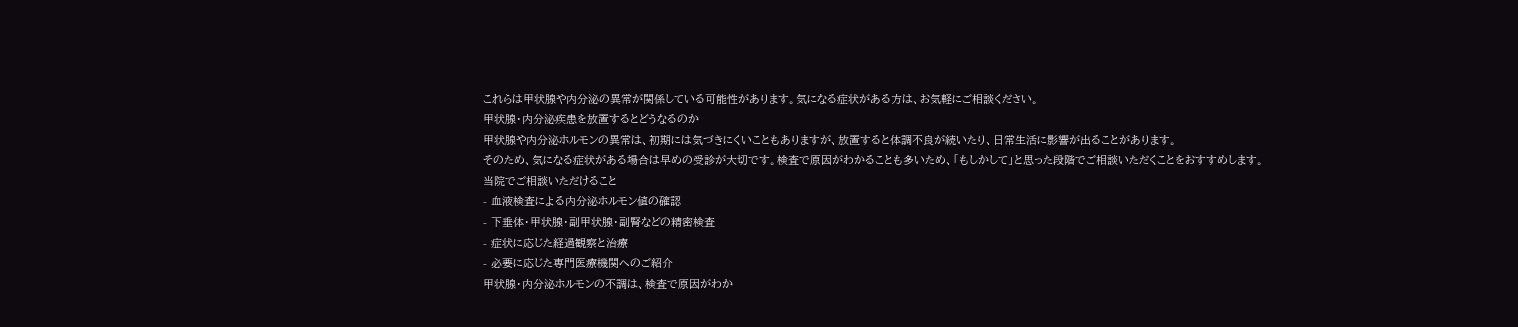これらは甲状腺や内分泌の異常が関係している可能性があります。気になる症状がある方は、お気軽にご相談ください。
甲状腺・内分泌疾患を放置するとどうなるのか
甲状腺や内分泌ホルモンの異常は、初期には気づきにくいこともありますが、放置すると体調不良が続いたり、日常生活に影響が出ることがあります。
そのため、気になる症状がある場合は早めの受診が大切です。検査で原因がわかることも多いため、「もしかして」と思った段階でご相談いただくことをおすすめします。
当院でご相談いただけること
- 血液検査による内分泌ホルモン値の確認
- 下垂体・甲状腺・副甲状腺・副腎などの精密検査
- 症状に応じた経過観察と治療
- 必要に応じた専門医療機関へのご紹介
甲状腺・内分泌ホルモンの不調は、検査で原因がわか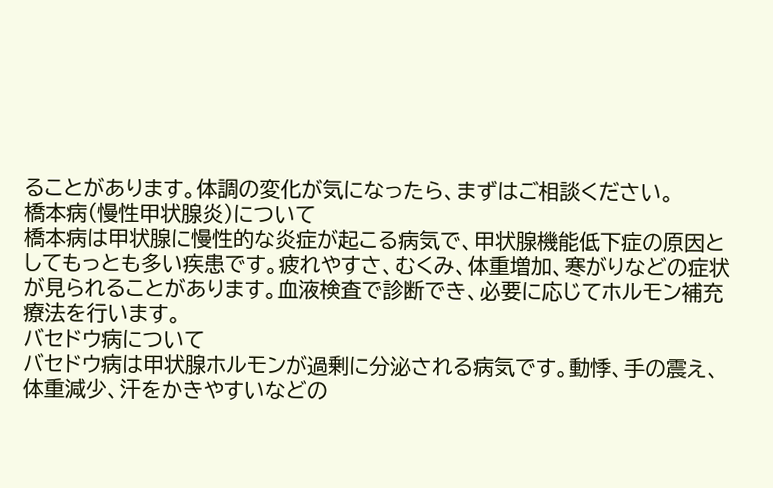ることがあります。体調の変化が気になったら、まずはご相談ください。
橋本病(慢性甲状腺炎)について
橋本病は甲状腺に慢性的な炎症が起こる病気で、甲状腺機能低下症の原因としてもっとも多い疾患です。疲れやすさ、むくみ、体重増加、寒がりなどの症状が見られることがあります。血液検査で診断でき、必要に応じてホルモン補充療法を行います。
バセドウ病について
バセドウ病は甲状腺ホルモンが過剰に分泌される病気です。動悸、手の震え、体重減少、汗をかきやすいなどの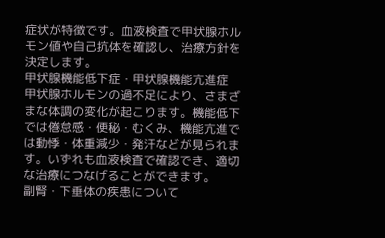症状が特徴です。血液検査で甲状腺ホルモン値や自己抗体を確認し、治療方針を決定します。
甲状腺機能低下症・甲状腺機能亢進症
甲状腺ホルモンの過不足により、さまざまな体調の変化が起こります。機能低下では倦怠感・便秘・むくみ、機能亢進では動悸・体重減少・発汗などが見られます。いずれも血液検査で確認でき、適切な治療につなげることができます。
副腎・下垂体の疾患について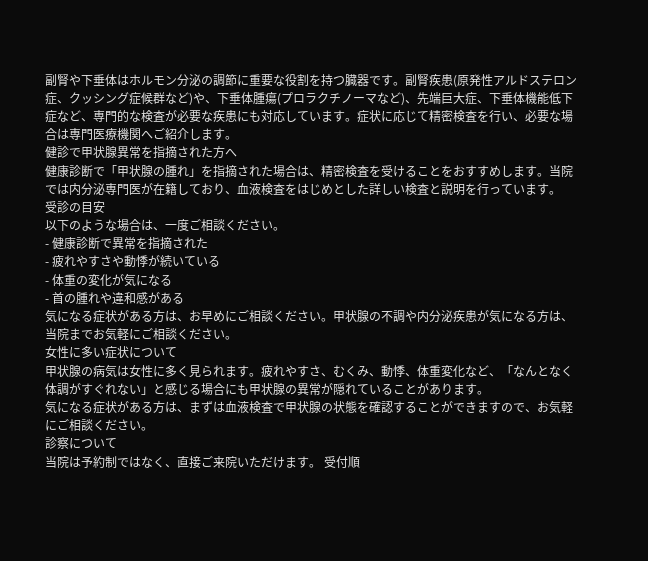副腎や下垂体はホルモン分泌の調節に重要な役割を持つ臓器です。副腎疾患(原発性アルドステロン症、クッシング症候群など)や、下垂体腫瘍(プロラクチノーマなど)、先端巨大症、下垂体機能低下症など、専門的な検査が必要な疾患にも対応しています。症状に応じて精密検査を行い、必要な場合は専門医療機関へご紹介します。
健診で甲状腺異常を指摘された方へ
健康診断で「甲状腺の腫れ」を指摘された場合は、精密検査を受けることをおすすめします。当院では内分泌専門医が在籍しており、血液検査をはじめとした詳しい検査と説明を行っています。
受診の目安
以下のような場合は、一度ご相談ください。
- 健康診断で異常を指摘された
- 疲れやすさや動悸が続いている
- 体重の変化が気になる
- 首の腫れや違和感がある
気になる症状がある方は、お早めにご相談ください。甲状腺の不調や内分泌疾患が気になる方は、当院までお気軽にご相談ください。
女性に多い症状について
甲状腺の病気は女性に多く見られます。疲れやすさ、むくみ、動悸、体重変化など、「なんとなく体調がすぐれない」と感じる場合にも甲状腺の異常が隠れていることがあります。
気になる症状がある方は、まずは血液検査で甲状腺の状態を確認することができますので、お気軽にご相談ください。
診察について
当院は予約制ではなく、直接ご来院いただけます。 受付順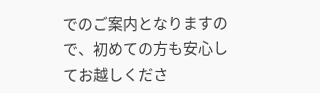でのご案内となりますので、初めての方も安心してお越しくださ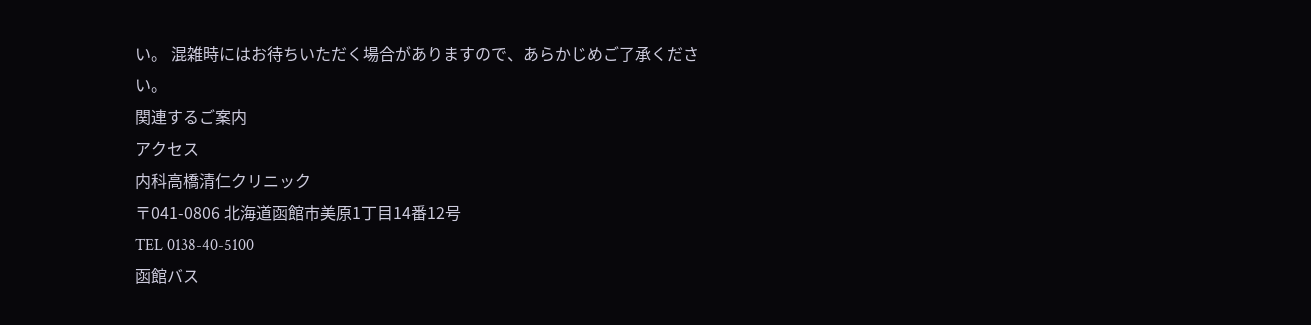い。 混雑時にはお待ちいただく場合がありますので、あらかじめご了承ください。
関連するご案内
アクセス
内科高橋清仁クリニック
〒041-0806 北海道函館市美原1丁目14番12号
TEL 0138-40-5100
函館バス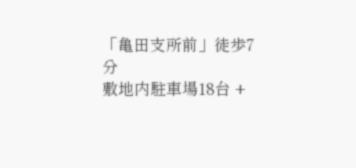「亀田支所前」徒歩7分
敷地内駐車場18台 +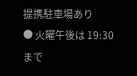提携駐車場あり
● 火曜午後は 19:30 まで